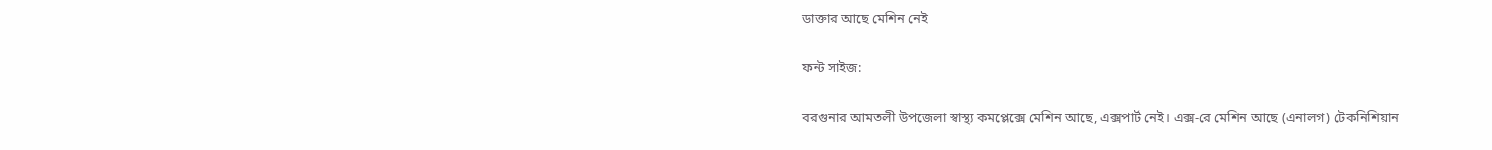ডাক্তার আছে মেশিন নেই

ফন্ট সাইজ:

বরগুনার আমতলী উপজেলা স্বাস্থ্য কমপ্লেক্সে মেশিন আছে, এক্সপার্ট নেই। এক্স-রে মেশিন আছে (এনালগ) টেকনিশিয়ান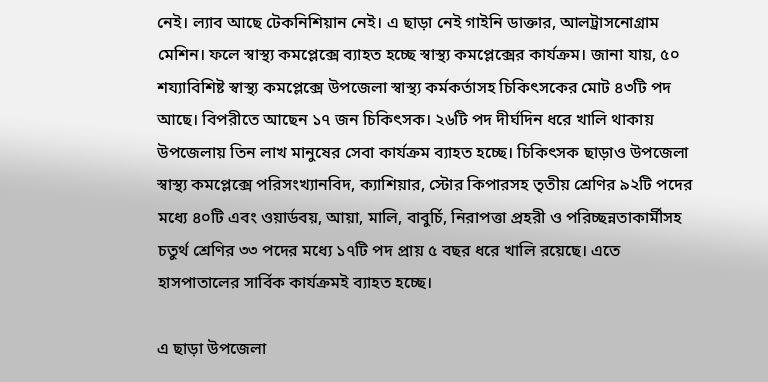নেই। ল্যাব আছে টেকনিশিয়ান নেই। এ ছাড়া নেই গাইনি ডাক্তার, আলট্রাসনোগ্রাম মেশিন। ফলে স্বাস্থ্য কমপ্লেক্সে ব্যাহত হচ্ছে স্বাস্থ্য কমপ্লেক্সের কার্যক্রম। জানা যায়, ৫০ শয্যাবিশিষ্ট স্বাস্থ্য কমপ্লেক্সে উপজেলা স্বাস্থ্য কর্মকর্তাসহ চিকিৎসকের মোট ৪৩টি পদ আছে। বিপরীতে আছেন ১৭ জন চিকিৎসক। ২৬টি পদ দীর্ঘদিন ধরে খালি থাকায় উপজেলায় তিন লাখ মানুষের সেবা কার্যক্রম ব্যাহত হচ্ছে। চিকিৎসক ছাড়াও উপজেলা স্বাস্থ্য কমপ্লেক্সে পরিসংখ্যানবিদ, ক্যাশিয়ার, স্টোর কিপারসহ তৃতীয় শ্রেণির ৯২টি পদের মধ্যে ৪০টি এবং ওয়ার্ডবয়, আয়া, মালি, বাবুর্চি, নিরাপত্তা প্রহরী ও পরিচ্ছন্নতাকার্মীসহ চতুর্থ শ্রেণির ৩৩ পদের মধ্যে ১৭টি পদ প্রায় ৫ বছর ধরে খালি রয়েছে। এতে হাসপাতালের সার্বিক কার্যক্রমই ব্যাহত হচ্ছে।

এ ছাড়া উপজেলা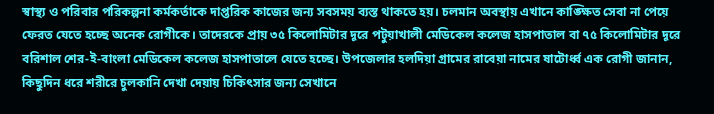স্বাস্থ্য ও পরিবার পরিকল্পনা কর্মকর্তাকে দাপ্তরিক কাজের জন্য সবসময় ব্যস্ত থাকতে হয়। চলমান অবস্থায় এখানে কাঙ্ক্ষিত সেবা না পেয়ে ফেরত যেতে হচ্ছে অনেক রোগীকে। তাদেরকে প্রায় ৩৫ কিলোমিটার দূরে পটুয়াখালী মেডিকেল কলেজ হাসপাতাল বা ৭৫ কিলোমিটার দূরে বরিশাল শের-ই-বাংলা মেডিকেল কলেজ হাসপাতালে যেতে হচ্ছে। উপজেলার হলদিয়া গ্রামের রাবেয়া নামের ষাটোর্ধ্ব এক রোগী জানান, কিছুদিন ধরে শরীরে চুলকানি দেখা দেয়ায় চিকিৎসার জন্য সেখানে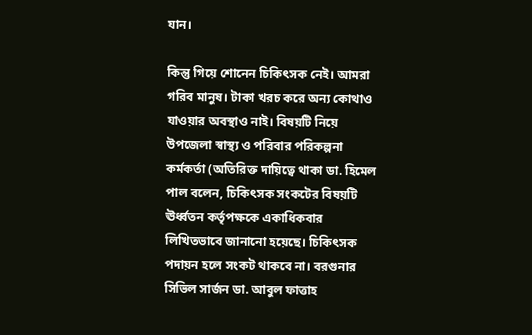যান।

কিন্তু গিয়ে শোনেন চিকিৎসক নেই। আমরা গরিব মানুষ। টাকা খরচ করে অন্য কোথাও যাওয়ার অবস্থাও নাই। বিষয়টি নিয়ে উপজেলা স্বাস্থ্য ও পরিবার পরিকল্পনা কর্মকর্তা (অতিরিক্ত দায়িত্বে থাকা ডা. হিমেল পাল বলেন, চিকিৎসক সংকটের বিষয়টি ঊর্ধ্বতন কর্তৃপক্ষকে একাধিকবার লিখিতভাবে জানানো হয়েছে। চিকিৎসক পদায়ন হলে সংকট থাকবে না। বরগুনার সিভিল সার্জন ডা. আবুল ফাত্তাহ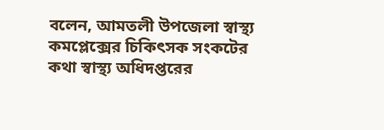বলেন, আমতলী উপজেলা স্বাস্থ্য কমপ্লেক্সের চিকিৎসক সংকটের কথা স্বাস্থ্য অধিদপ্তরের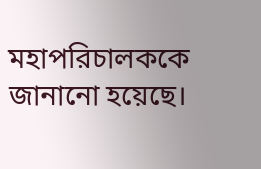মহাপরিচালককে জানানো হয়েছে।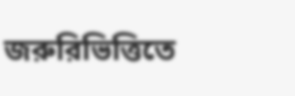জরুরিভিত্তিতে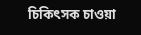চিকিৎসক চাওয়া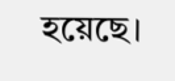হয়েছে।